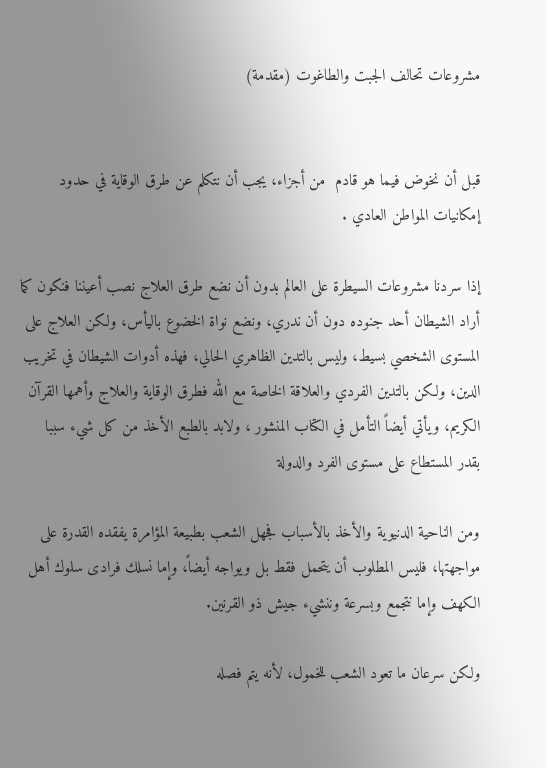مشروعات تحالف الجبت والطاغوت (مقدمة)


قبل أن نخوض فيما هو قادم  من أجزاء، يجب أن نتكلم عن طرق الوقاية في حدود إمكانيات المواطن العادي .

إذا سردنا مشروعات السيطرة على العالم بدون أن نضع طرق العلاج نصب أعيننا فنكون كما أراد الشيطان أحد جنوده دون أن ندري، ونضع نواة الخضوع باليأس، ولكن العلاج على المستوى الشخصي بسيط، وليس بالتدين الظاهري الحالي، فهذه أدوات الشيطان في تخريب الدين، ولكن بالتدين الفردي والعلاقة الخاصة مع الله فطرق الوقاية والعلاج وأهمها القرآن الكريم، ويأتي أيضاً التأمل في الكتاب المنشور ، ولابد بالطبع الأخذ من كل شيء سببا بقدر المستطاع على مستوى الفرد والدولة

ومن الناحية الدنيوية والأخذ بالأسباب فجهل الشعب بطبيعة المؤامرة يفقده القدرة على مواجهتها، فليس المطلوب أن يتحمل فقط بل ويواجه أيضاً، وإما نسلك فرادى سلوك أهل الكهف وإما نتجمع وبسرعة وننشيء جيش ذو القرنين.

ولكن سرعان ما تعود الشعب للخمول، لأنه يتم فصله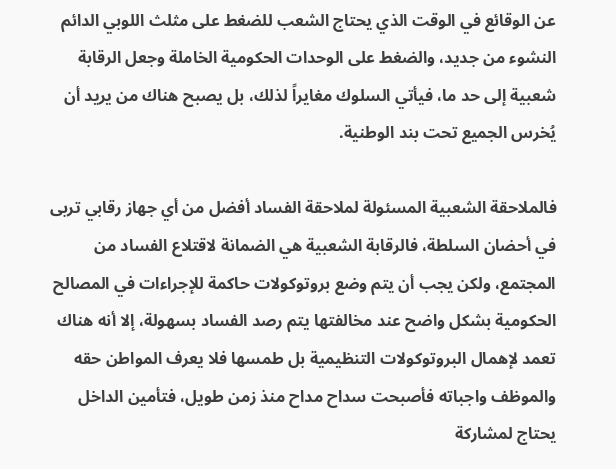عن الوقائع في الوقت الذي يحتاج الشعب للضغط على مثلث اللوبي الدائم النشوء من جديد، والضغط على الوحدات الحكومية الخاملة وجعل الرقابة شعبية إلى حد ما، فيأتي السلوك مغايراً لذلك، بل يصبح هناك من يريد أن يُخرس الجميع تحت بند الوطنية.

فالملاحقة الشعبية المسئولة لملاحقة الفساد أفضل من أي جهاز رقابي تربى في أحضان السلطة، فالرقابة الشعبية هي الضمانة لاقتلاع الفساد من المجتمع، ولكن يجب أن يتم وضع بروتوكولات حاكمة للإجراءات في المصالح الحكومية بشكل واضح عند مخالفتها يتم رصد الفساد بسهولة، إلا أنه هناك تعمد لإهمال البروتوكولات التنظيمية بل طمسها فلا يعرف المواطن حقه والموظف واجباته فأصبحت سداح مداح منذ زمن طويل، فتأمين الداخل يحتاج لمشاركة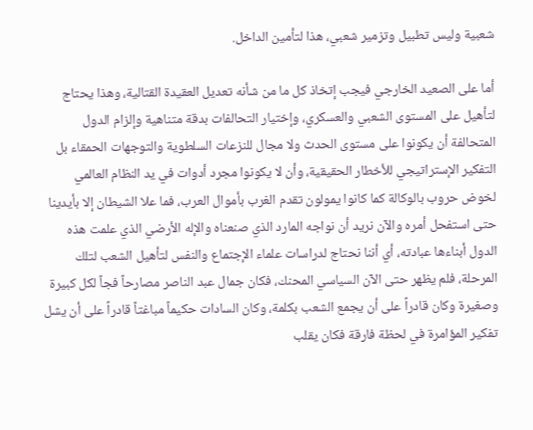شعبية وليس تطبيل وتزمير شعبي، هذا لتأمين الداخل.

أما على الصعيد الخارجي فيجب إتخاذ كل ما من شأنه تعديل العقيدة القتالية، وهذا يحتاج لتأهيل على المستوى الشعبي والعسكري، وإختيار التحالفات بدقة متناهية وإلزام الدول المتحالفة أن يكونوا على مستوى الحدث ولا مجال للنزعات السلطوية والتوجهات الحمقاء بل التفكير الإستراتيجي للأخطار الحقيقية، وأن لا يكونوا مجرد أدوات في يد النظام العالمي لخوض حروب بالوكالة كما كانوا يمولون تقدم الغرب بأموال العرب، فما علا الشيطان إلا بأيدينا حتى استفحل أمره والآن نريد أن نواجه المارد الذي صنعناه والإله الأرضي الذي علمت هذه الدول أبناءها عبادته، أي أننا نحتاج لدراسات علماء الإجتماع والنفس لتأهيل الشعب لتلك المرحلة، فلم يظهر حتى الآن السياسي المحنك، فكان جمال عبد الناصر مصارحاً فجاً لكل كبيرة وصغيرة وكان قادراً على أن يجمع الشعب بكلمة، وكان السادات حكيماً مباغتاً قادراً على أن يشل تفكير المؤامرة في لحظة فارقة فكان يقلب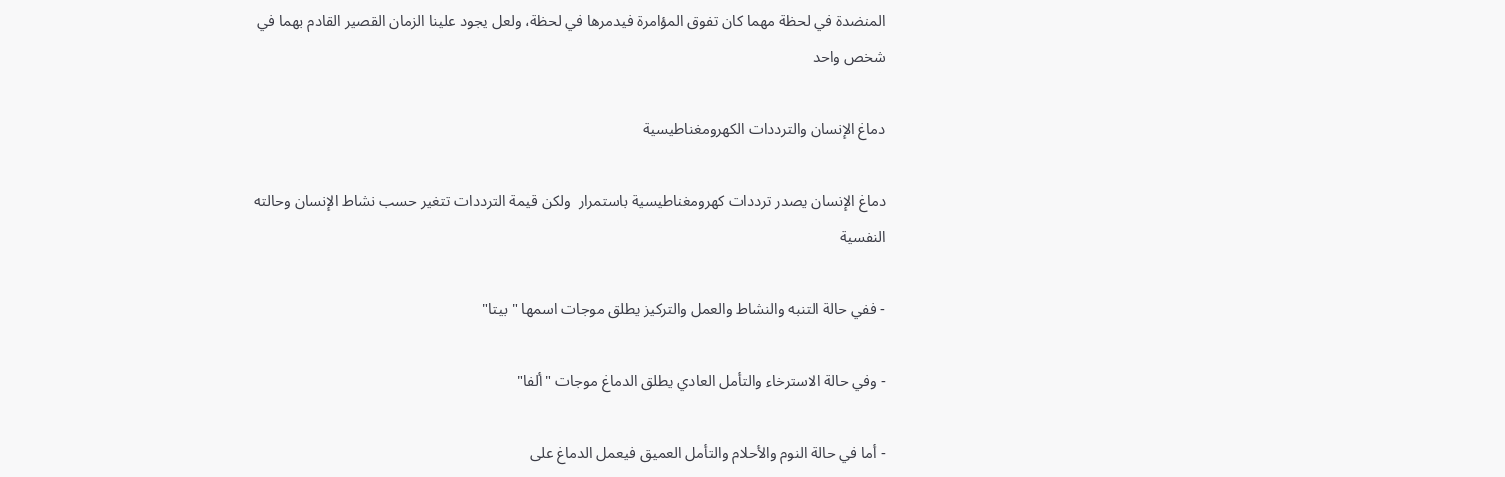المنضدة في لحظة مهما كان تفوق المؤامرة فيدمرها في لحظة، ولعل يجود علينا الزمان القصير القادم بهما في شخص واحد

دماغ الإنسان والترددات الكهرومغناطيسية

دماغ الإنسان يصدر ترددات كهرومغناطيسية باستمرار  ولكن قيمة الترددات تتغير حسب نشاط الإنسان وحالته النفسية

- ففي حالة التنبه والنشاط والعمل والتركيز يطلق موجات اسمها "بيتا"

- وفي حالة الاسترخاء والتأمل العادي يطلق الدماغ موجات "ألفا"

- أما في حالة النوم والأحلام والتأمل العميق فيعمل الدماغ على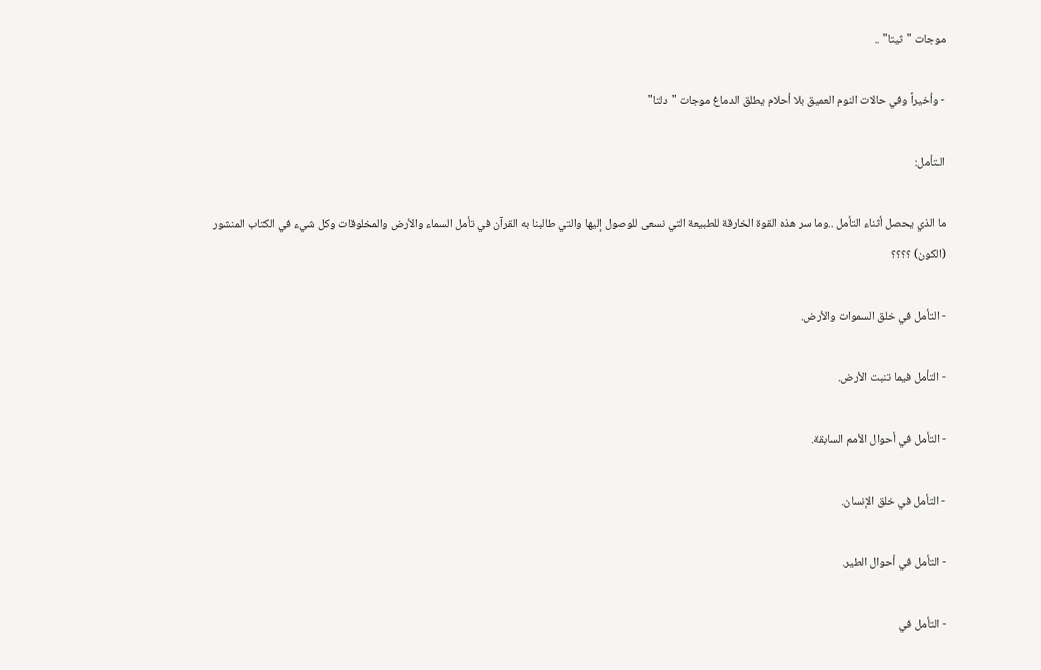موجات "ثيتا" ..

- وأخيراً وفي حالات النوم العميق بلا أحلام يطلق الدماغ موجات "دلتا"

الـتأمل:

ما الذي يحصل أثناء التأمل ..وما سر هذه القوة الخارقة للطبيعة التي نسعى للوصول إليها والتي طالبنا به القرآن في تأمل السماء والأرض والمخلوقات وكل شيء في الكتاب المنشور (الكون) ؟؟؟؟

- التأمل في خلق السموات والأرض.

- التأمل فيما تنبت الأرض.

- التأمل في أحوال الأمم السابقة.

- التأمل في خلق الإنسان.

- التأمل في أحوال الطير.

- التأمل في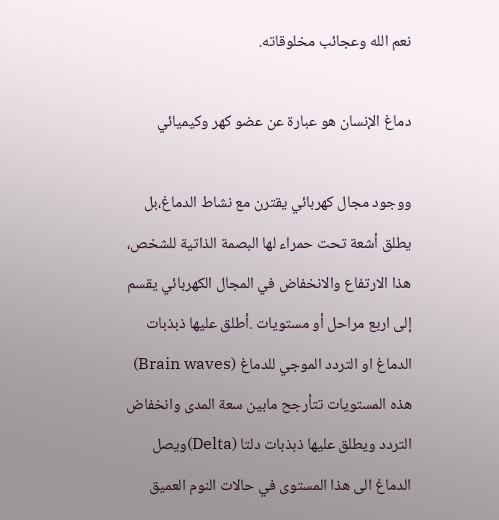نعم الله وعجائب مخلوقاته.

دماغ الإنسان هو عبارة عن عضو كهر وكيميائي

ووجود مجال كهربائي يقترن مع نشاط الدماغ،بل يطلق أشعة تحت حمراء لها البصمة الذاتية للشخص، هذا الارتفاع والانخفاض في المجال الكهربائي يقسم إلى اربع مراحل أو مستويات .أطلق عليها ذبذبات الدماغ او التردد الموجي للدماغ (Brain waves) هذه المستويات تتأرجح مابين سعة المدى وانخفاض التردد ويطلق عليها ذبذبات دلتا (Delta)ويصل الدماغ الى هذا المستوى في حالات النوم العميق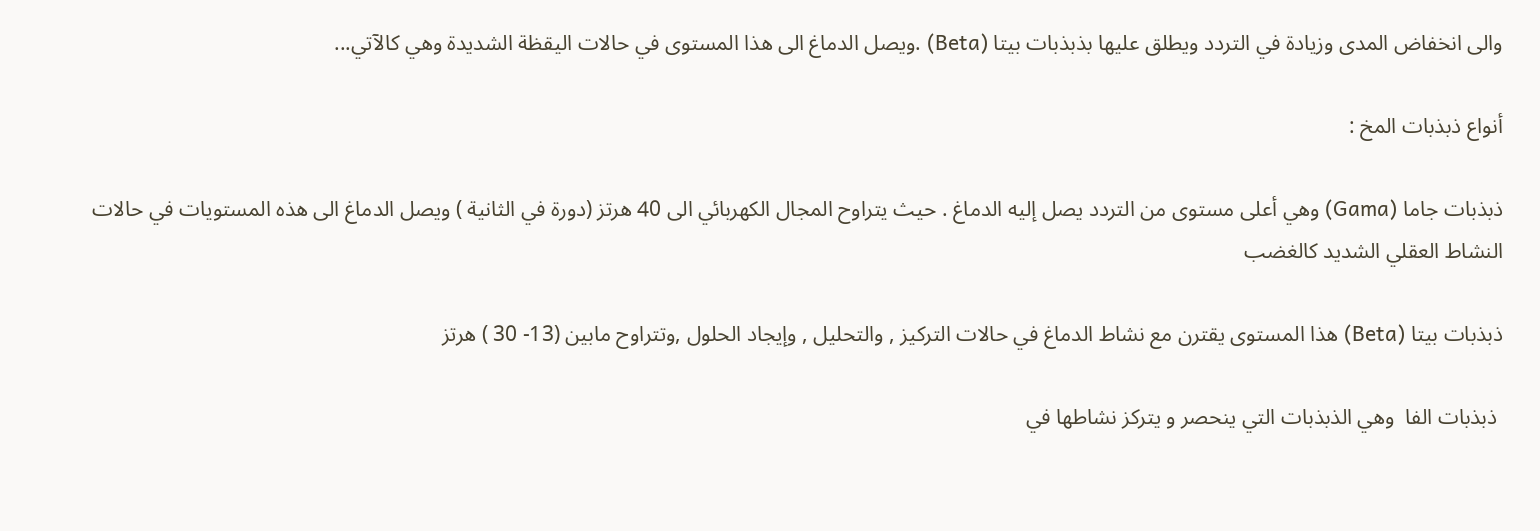والى انخفاض المدى وزيادة في التردد ويطلق عليها بذبذبات بيتا (Beta) .ويصل الدماغ الى هذا المستوى في حالات اليقظة الشديدة وهي كالآتي...

أنواع ذبذبات المخ :

ذبذبات جاما (Gama) وهي أعلى مستوى من التردد يصل إليه الدماغ . حيث يتراوح المجال الكهربائي الى 40 هرتز (دورة في الثانية ) ويصل الدماغ الى هذه المستويات في حالات النشاط العقلي الشديد كالغضب

ذبذبات بيتا (Beta) هذا المستوى يقترن مع نشاط الدماغ في حالات التركيز , والتحليل , وإيجاد الحلول ,وتتراوح مابين (13- 30 ) هرتز

 ذبذبات الفا  وهي الذبذبات التي ينحصر و يتركز نشاطها في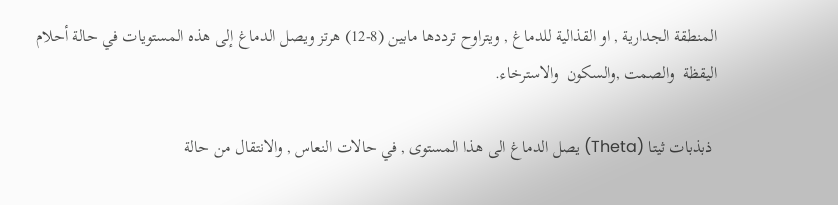المنطقة الجدارية , او القذالية للدماغ , ويتراوح ترددها مابين (8-12) هرتز ويصل الدماغ إلى هذه المستويات في حالة أحلام اليقظة  والصمت ,والسكون  والاسترخاء.

 ذبذبات ثيتا (Theta) يصل الدماغ الى هذا المستوى , في حالات النعاس , والانتقال من حالة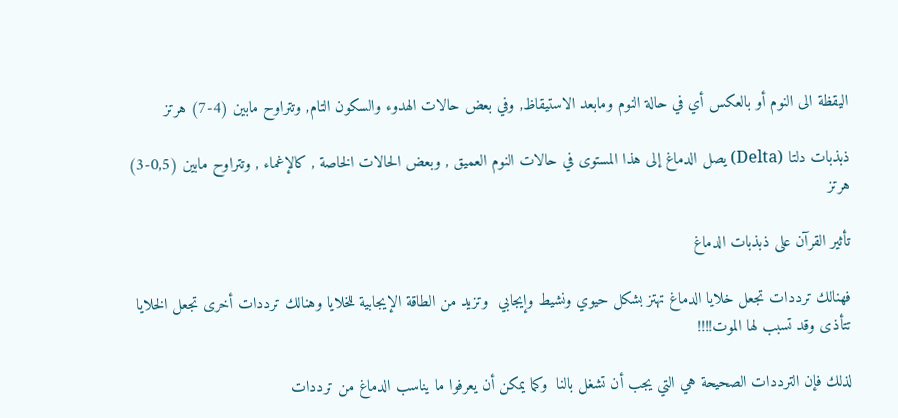اليقظة الى النوم أو بالعكس أي في حالة النوم ومابعد الاستيقاظ, وفي بعض حالات الهدوء والسكون التام, وتتراوح مابين (4-7) هرتز

ذبذبات دلتا (Delta) يصل الدماغ إلى هذا المستوى في حالات النوم العميق , وبعض الحالات الخاصة , كالإغماء , وتتراوح مابين (0,5-3) هرتز

تأثير القرآن على ذبذبات الدماغ

فهنالك ترددات تجعل خلايا الدماغ تهتز بشكل حيوي ونشيط وإيجابي  وتزيد من الطاقة الإيجابية للخلايا وهنالك ترددات أخرى تجعل الخلايا تتأذى وقد تسبب لها الموت!!!!

لذلك فإن الترددات الصحيحة هي التي يجب أن تشغل بالنا  وكما يمكن أن يعرفوا ما يناسب الدماغ من ترددات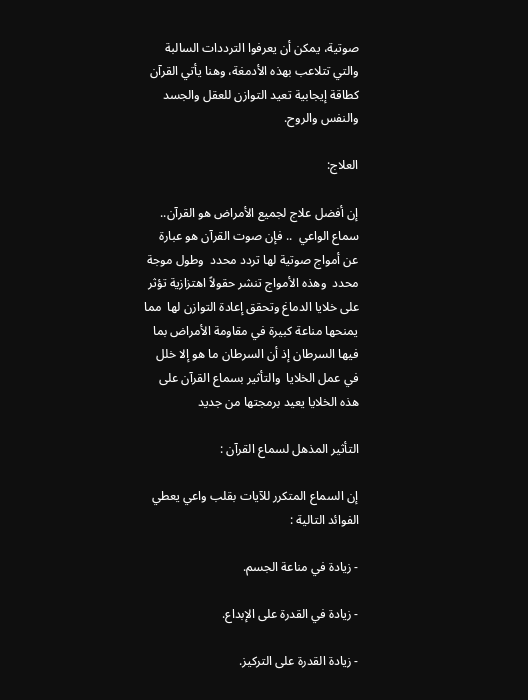صوتية، يمكن أن يعرفوا الترددات السالبة والتي تتلاعب بهذه الأدمغة، وهنا يأتي القرآن كطاقة إيجابية تعيد التوازن للعقل والجسد والنفس والروح.

العلاج:

إن أفضل علاج لجميع الأمراض هو القرآن.. سماع الواعي  .. فإن صوت القرآن هو عبارة عن أمواج صوتية لها تردد محدد  وطول موجة محدد  وهذه الأمواج تنشر حقولاً اهتزازية تؤثر على خلايا الدماغ وتحقق إعادة التوازن لها  مما يمنحها مناعة كبيرة في مقاومة الأمراض بما فيها السرطان إذ أن السرطان ما هو إلا خلل في عمل الخلايا  والتأثير بسماع القرآن على هذه الخلايا يعيد برمجتها من جديد

التأثير المذهل لسماع القرآن :

إن السماع المتكرر للآيات بقلب واعي يعطي الفوائد التالية :

- زيادة في مناعة الجسم.

- زيادة في القدرة على الإبداع.

- زيادة القدرة على التركيز.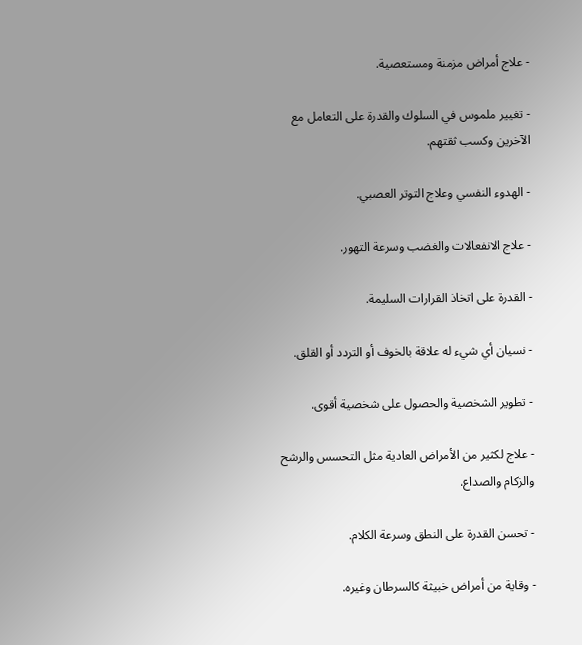- علاج أمراض مزمنة ومستعصية.

- تغيير ملموس في السلوك والقدرة على التعامل مع الآخرين وكسب ثقتهم.

- الهدوء النفسي وعلاج التوتر العصبي.

- علاج الانفعالات والغضب وسرعة التهور.

- القدرة على اتخاذ القرارات السليمة.

- نسيان أي شيء له علاقة بالخوف أو التردد أو القلق.

- تطوير الشخصية والحصول على شخصية أقوى.

- علاج لكثير من الأمراض العادية مثل التحسس والرشح والزكام والصداع.

- تحسن القدرة على النطق وسرعة الكلام.

- وقاية من أمراض خبيثة كالسرطان وغيره.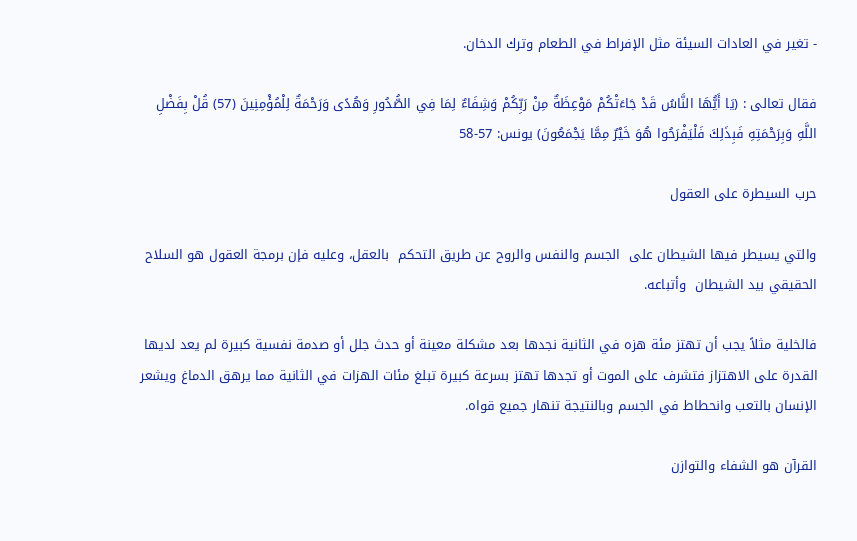- تغير في العادات السيئة مثل الإفراط في الطعام وترك الدخان.

فقال تعالى : (يَا أَيُّهَا النَّاسُ قَدْ جَاءَتْكُمْ مَوْعِظَةٌ مِنْ رَبِّكُمْ وَشِفَاءٌ لِمَا فِي الصُّدُورِ وَهُدًى وَرَحْمَةٌ لِلْمُؤْمِنِينَ (57) قُلْ بِفَضْلِ اللَّهِ وَبِرَحْمَتِهِ فَبِذَلِكَ فَلْيَفْرَحُوا هُوَ خَيْرٌ مِمَّا يَجْمَعُونَ) يونس: 57-58

حرب السيطرة على العقول

والتي يسيطر فيها الشيطان على  الجسم والنفس والروح عن طريق التحكم  بالعقل، وعليه فإن برمجة العقول هو السلاح الحقيقي بيد الشيطان  وأتباعه.

فالخلية مثلاً يجب أن تهتز مئة هزه في الثانية نجدها بعد مشكلة معينة أو حدث جلل أو صدمة نفسية كبيرة لم يعد لديها القدرة على الاهتزاز فتشرف على الموت أو تجدها تهتز بسرعة كبيرة تبلغ مئات الهزات في الثانية مما يرهق الدماغ ويشعر الإنسان بالتعب وانحطاط في الجسم وبالنتيجة تنهار جميع قواه.

القرآن هو الشفاء والتوازن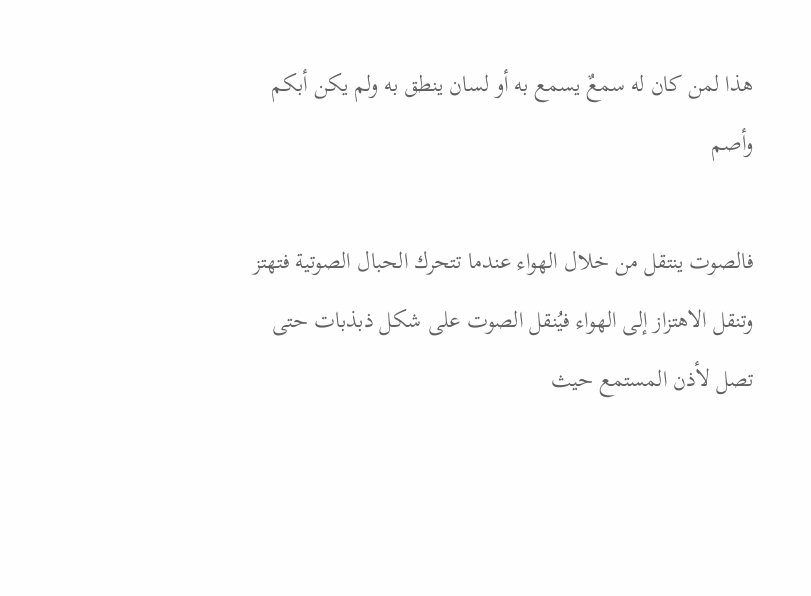هذا لمن كان له سمعٌ يسمع به أو لسان ينطق به ولم يكن أبكم وأصم

فالصوت ينتقل من خلال الهواء عندما تتحرك الحبال الصوتية فتهتز وتنقل الاهتزاز إلى الهواء فيُنقل الصوت على شكل ذبذبات حتى تصل لأذن المستمع حيث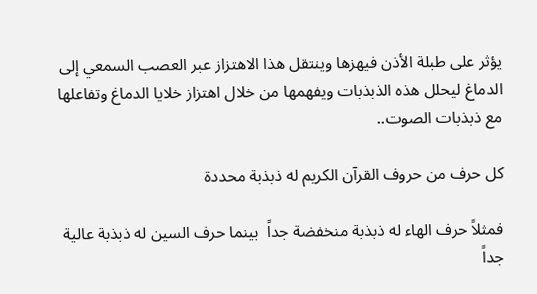يؤثر على طبلة الأذن فيهزها وينتقل هذا الاهتزاز عبر العصب السمعي إلى الدماغ ليحلل هذه الذبذبات ويفهمها من خلال اهتزاز خلايا الدماغ وتفاعلها مع ذبذبات الصوت..

كل حرف من حروف القرآن الكريم له ذبذبة محددة

فمثلاً حرف الهاء له ذبذبة منخفضة جداً  بينما حرف السين له ذبذبة عالية جداً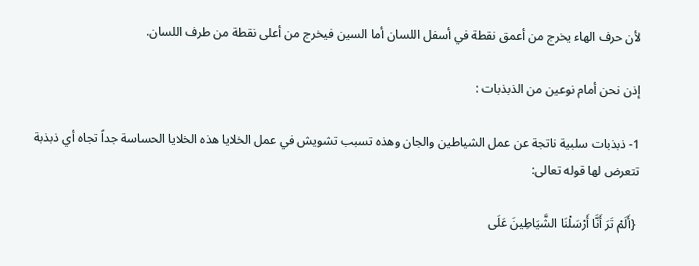لأن حرف الهاء يخرج من أعمق نقطة في أسفل اللسان أما السين فيخرج من أعلى نقطة من طرف اللسان.

إذن نحن أمام نوعين من الذبذبات :

1- ذبذبات سلبية ناتجة عن عمل الشياطين والجان وهذه تسبب تشويش في عمل الخلايا هذه الخلايا الحساسة جداً تجاه أي ذبذبة تتعرض لها قوله تعالى:

 {أَلَمْ تَرَ أَنَّا أَرْسَلْنَا الشَّيَاطِينَ عَلَى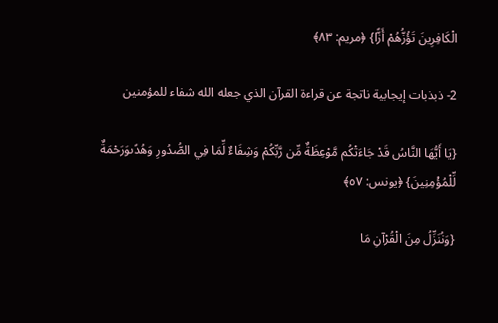الْكَافِرِينَ تَؤُزُّهُمْ أَزًّا} ﴿مريم: ٨٣﴾

2- ذبذبات إيجابية ناتجة عن قراءة القرآن الذي جعله الله شفاء للمؤمنين

{يَا أَيُّهَا النَّاسُ قَدْ جَاءَتْكُم مَّوْعِظَةٌ مِّن رَّبِّكُمْ وَشِفَاءٌ لِّمَا فِي الصُّدُورِ وَهُدًىوَرَحْمَةٌ لِّلْمُؤْمِنِينَ} ﴿يونس: ٥٧﴾

{وَنُنَزِّلُ مِنَ الْقُرْآنِ مَا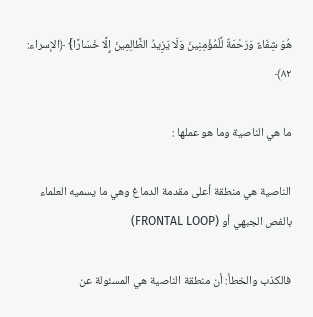هُوَ شِفَاءٌ وَرَحْمَةٌ لِّلْمُؤْمِنِينَ وَلَا يَزِيدُ الظَّالِمِينَ إِلَّا خَسَارًا} ﴿الإسراء: ٨٢﴾

ما هي الناصية وما هو عملها :

الناصية هي منطقة أعلى مقدمة الدماغ وهي ما يسميه العلماء بالفص الجبهي أو (FRONTAL LOOP)

فالكذب والخطأ: أن منطقة الناصية هي المسئولة عن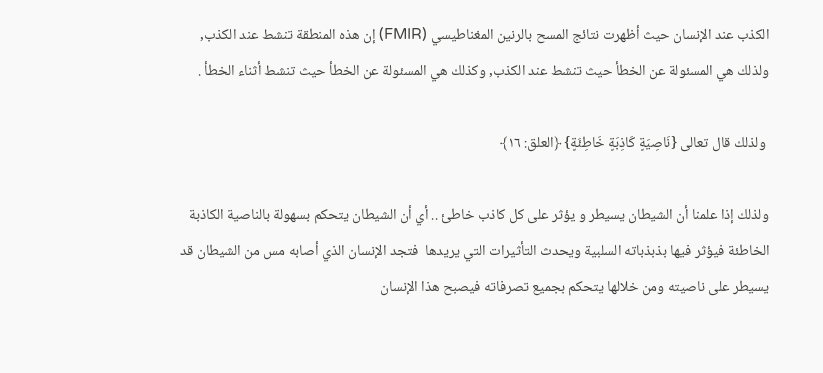الكذب عند الإنسان حيث أظهرت نتائج المسح بالرنين المغناطيسي (FMIR) إن هذه المنطقة تنشط عند الكذب, ولذلك هي المسئولة عن الخطأ حيث تنشط عند الكذب, وكذلك هي المسئولة عن الخطأ حيث تنشط أثناء الخطأ .

 ولذلك قال تعالى {نَاصِيَةٍ كَاذِبَةٍ خَاطِئَةٍ} ﴿العلق: ١٦﴾

ولذلك إذا علمنا أن الشيطان يسيطر و يؤثر على كل كاذب خاطئ .. أي أن الشيطان يتحكم بسهولة بالناصية الكاذبة الخاطئة فيؤثر فيها بذبذباته السلبية ويحدث التأثيرات التي يريدها  فتجد الإنسان الذي أصابه مس من الشيطان قد يسيطر على ناصيته ومن خلالها يتحكم بجميع تصرفاته فيصبح هذا الإنسان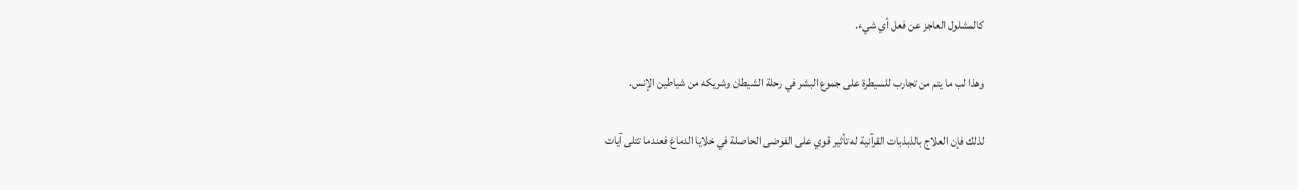كالمشلول العاجز عن فعل أي شيء.

وهذا لب ما يتم من تجارب للسيطرة على جموع البشر في رحلة الشيطان وشريكه من شياطين الإنس.

لذلك فإن العلاج بالذبذبات القرآنية له تأثير قوي على الفوضى الحاصلة في خلايا الدماغ فعندما تتلى آيات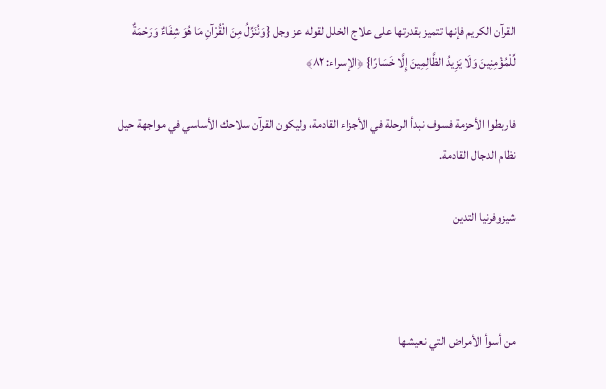القرآن الكريم فإنها تتميز بقدرتها على علاج الخلل لقوله عز وجل {وَنُنَزِّلُ مِنَ الْقُرْآنِ مَا هُوَ شِفَاءٌ وَرَحْمَةٌ لِّلْمُؤْمِنِينَ وَلَا يَزِيدُ الظَّالِمِينَ إِلَّا خَسَارًا} ﴿الإسراء: ٨٢﴾

فاربطوا الأحزمة فسوف نبدأ الرحلة في الأجزاء القادمة، وليكون القرآن سلاحك الأساسي في مواجهة حيل نظام الدجال القادمة.

شيزوفرنيا التدين



من أسوأ الأمراض التي نعيشها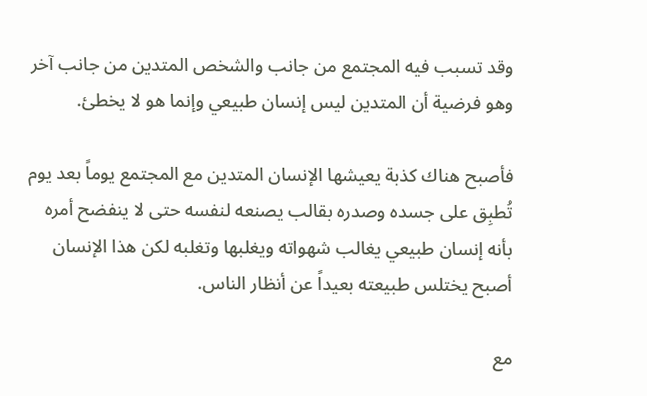وقد تسبب فيه المجتمع من جانب والشخص المتدين من جانب آخر وهو فرضية أن المتدين ليس إنسان طبيعي وإنما هو لا يخطئ.

فأصبح هناك كذبة يعيشها الإنسان المتدين مع المجتمع يوماً بعد يوم تُطبِق على جسده وصدره بقالب يصنعه لنفسه حتى لا ينفضح أمره بأنه إنسان طبيعي يغالب شهواته ويغلبها وتغلبه لكن هذا الإنسان أصبح يختلس طبيعته بعيداً عن أنظار الناس.

مع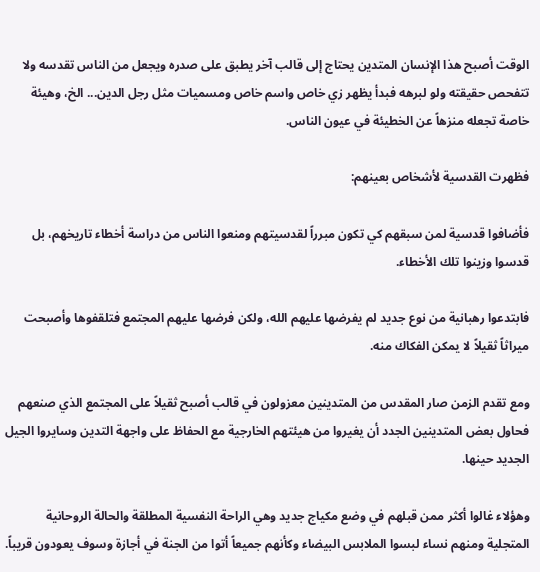الوقت أصبح هذا الإنسان المتدين يحتاج إلى قالب آخر يطبق على صدره ويجعل من الناس تقدسه ولا تتفحص حقيقته ولو لبرهه فبدأ يظهر زي خاص واسم خاص ومسميات مثل رجل الدين... الخ، وهيئة خاصة تجعله منزهاً عن الخطيئة في عيون الناس.

فظهرت القدسية لأشخاص بعينهم:

فأضافوا قدسية لمن سبقهم كي تكون مبرراً لقدسيتهم ومنعوا الناس من دراسة أخطاء تاريخهم، بل قدسوا وزينوا تلك الأخطاء.

فابتدعوا رهبانية من نوع جديد لم يفرضها عليهم الله، ولكن فرضها عليهم المجتمع فتلقفوها وأصبحت ميراثاً ثقيلاً لا يمكن الفكاك منه.

ومع تقدم الزمن صار المقدس من المتدينين معزولون في قالب أصبح ثقيلاً على المجتمع الذي صنعهم فحاول بعض المتدينين الجدد أن يغيروا من هيئتهم الخارجية مع الحفاظ على واجهة التدين وسايروا الجيل الجديد حينها.

وهؤلاء غالوا أكثر ممن قبلهم في وضع مكياج جديد وهي الراحة النفسية المطلقة والحالة الروحانية المتجلية ومنهم نساء لبسوا الملابس البيضاء وكأنهم جميعاً أتوا من الجنة في أجازة وسوف يعودون قريباً.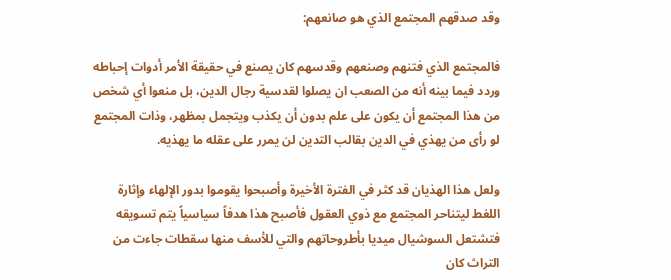وقد صدقهم المجتمع الذي هو صانعهم:

فالمجتمع الذي فتنهم وصنعهم وقدسهم كان يصنع في حقيقة الأمر أدوات إحباطه وردد فيما بينه أنه من الصعب ان يصلوا لقدسية رجال الدين، بل منعوا أي شخص من هذا المجتمع أن يكون على علم بدون أن يكذب ويتجمل بمظهر، وذات المجتمع لو رأى من يهذي في الدين بقالب التدين لن يمرر على عقله ما يهذيه.

ولعل هذا الهذيان قد كثر في الفترة الأخيرة وأصبحوا يقوموا بدور الإلهاء وإثارة اللغط ليتناحر المجتمع مع ذوي العقول فأصبح هذا هدفاً سياسياً يتم تسويقه فتشتعل السوشيال ميديا بأطروحاتهم والتي للأسف منها سقطات جاءت من التراث كان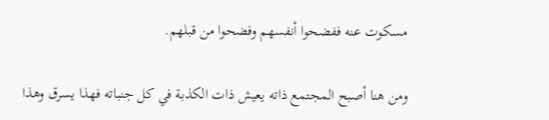مسكوت عنه ففضحوا أنفسهم وفضحوا من قبلهم.

ومن هنا أصبح المجتمع ذاته يعيش ذات الكذبة في كل جنباته فهذا يسرق وهذا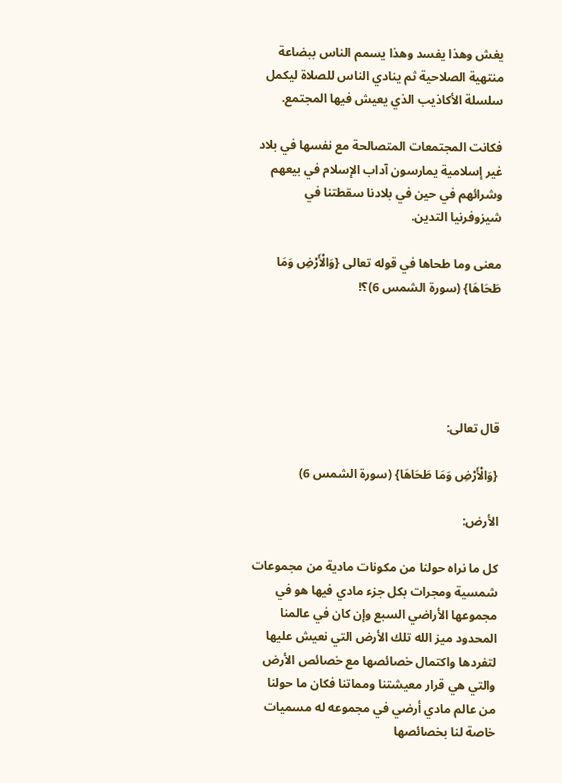يغش وهذا يفسد وهذا يسمم الناس ببضاعة منتهية الصلاحية ثم ينادي الناس للصلاة ليكمل سلسلة الأكاذيب الذي يعيش فيها المجتمع.

فكانت المجتمعات المتصالحة مع نفسها في بلاد غير إسلامية يمارسون آداب الإسلام في بيعهم وشرائهم في حين في بلادنا سقطتنا في شيزوفرنيا التدين.

معنى وما طحاها في قوله تعالى {وَالْأَرْضِ وَمَا طَحَاهَا} (سورة الشمس 6)؟!





قال تعالى:

{وَالْأَرْضِ وَمَا طَحَاهَا} (سورة الشمس 6)

الأرض:

كل ما نراه حولنا من مكونات مادية من مجموعات شمسية ومجرات بكل جزء مادي فيها هو في مجموعها الأراضي السبع وإن كان في عالمنا المحدود ميز الله تلك الأرض التي نعيش عليها لتفردها واكتمال خصائصها مع خصائص الأرض والتي هي قرار معيشتنا ومماتنا فكان ما حولنا من عالم مادي أرضي في مجموعه له مسميات خاصة لنا بخصائصها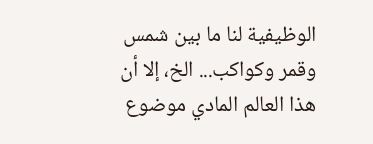الوظيفية لنا ما بين شمس وقمر وكواكب... الخ، إلا أن هذا العالم المادي موضوع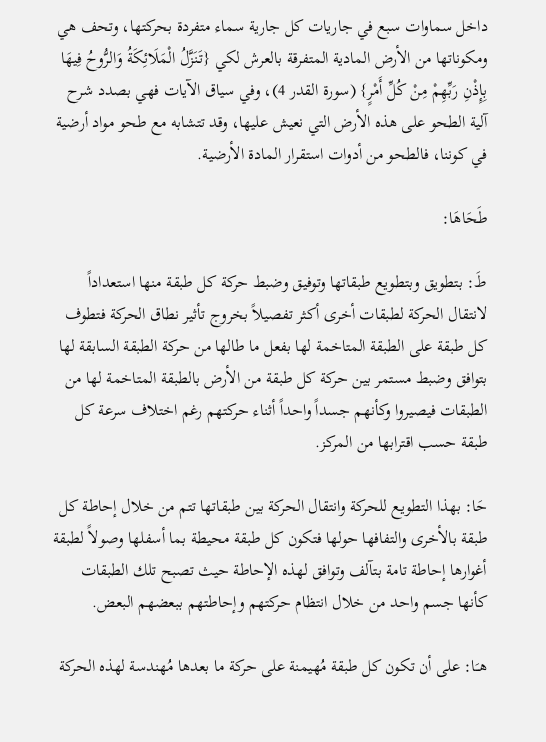داخل سماوات سبع في جاريات كل جارية سماء متفردة بحركتها، وتحف هي ومكوناتها من الأرض المادية المتفرقة بالعرش لكي {تَنَزَّلُ الْمَلَائِكَةُ وَالرُّوحُ فِيهَا بِإِذْنِ رَبِّهِمْ مِنْ كُلِّ أَمْرٍ} (سورة القدر 4)، وفي سياق الآيات فهي بصدد شرح آلية الطحو على هذه الأرض التي نعيش عليها، وقد تتشابه مع طحو مواد أرضية في كوننا، فالطحو من أدوات استقرار المادة الأرضية.

طَحَاهَا:

طَ: بتطويق وبتطويع طبقاتها وتوفيق وضبط حركة كل طبقة منها استعداداً لانتقال الحركة لطبقات أخرى أكثر تفصيلاً بخروج تأثير نطاق الحركة فتطوف كل طبقة على الطبقة المتاخمة لها بفعل ما طالها من حركة الطبقة السابقة لها بتوافق وضبط مستمر بين حركة كل طبقة من الأرض بالطبقة المتاخمة لها من الطبقات فيصيروا وكأنهم جسداً واحداً أثناء حركتهم رغم اختلاف سرعة كل طبقة حسب اقترابها من المركز.

حَا: بهذا التطويع للحركة وانتقال الحركة بين طبقاتها تتم من خلال إحاطة كل طبقة بالأخرى والتفافها حولها فتكون كل طبقة محيطة بما أسفلها وصولاً لطبقة أغوارها إحاطة تامة بتآلف وتوافق لهذه الإحاطة حيث تصبح تلك الطبقات كأنها جسم واحد من خلال انتظام حركتهم وإحاطتهم ببعضهم البعض.

هـَا: على أن تكون كل طبقة مُهيمنة على حركة ما بعدها مُهندسة لهذه الحركة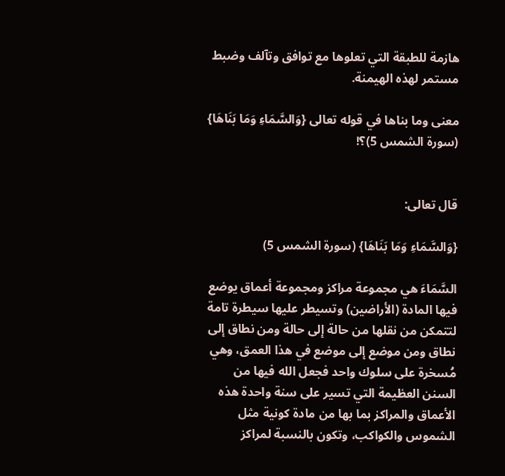هازمة للطبقة التي تعلوها مع توافق وتآلف وضبط مستمر لهذه الهيمنة.

معنى وما بناها في قوله تعالى {وَالسَّمَاءِ وَمَا بَنَاهَا} (سورة الشمس 5)؟!


قال تعالى:

{وَالسَّمَاءِ وَمَا بَنَاهَا} (سورة الشمس 5)

السَّمَاءَ هي مجموعة مراكز ومجموعة أعماق يوضع فيها المادة (الأراضين) وتسيطر عليها سيطرة تامة لتتمكن من نقلها من حالة إلى حالة ومن نطاق إلى نطاق ومن موضع إلى موضع في هذا العمق، وهي مُسخرة على سلوك واحد فجعل الله فيها من السنن العظيمة التي تسير على سنة واحدة هذه الأعماق والمراكز بما بها من مادة كونية مثل الشموس والكواكب، وتكون بالنسبة لمراكز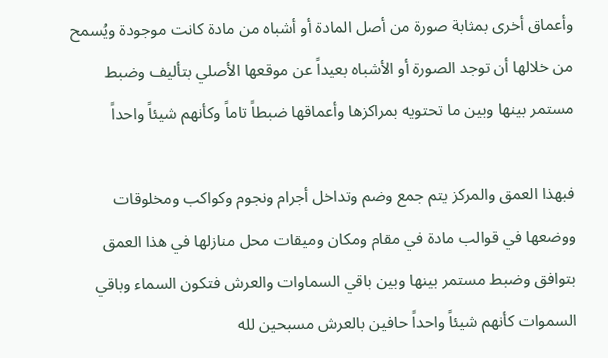وأعماق أخرى بمثابة صورة من أصل المادة أو أشباه من مادة كانت موجودة ويُسمح من خلالها أن توجد الصورة أو الأشباه بعيداً عن موقعها الأصلي بتأليف وضبط مستمر بينها وبين ما تحتويه بمراكزها وأعماقها ضبطاً تاماً وكأنهم شيئاً واحداً

فبهذا العمق والمركز يتم جمع وضم وتداخل أجرام ونجوم وكواكب ومخلوقات ووضعها في قوالب مادة في مقام ومكان وميقات محل منازلها في هذا العمق بتوافق وضبط مستمر بينها وبين باقي السماوات والعرش فتكون السماء وباقي السموات كأنهم شيئاً واحداً حافين بالعرش مسبحين لله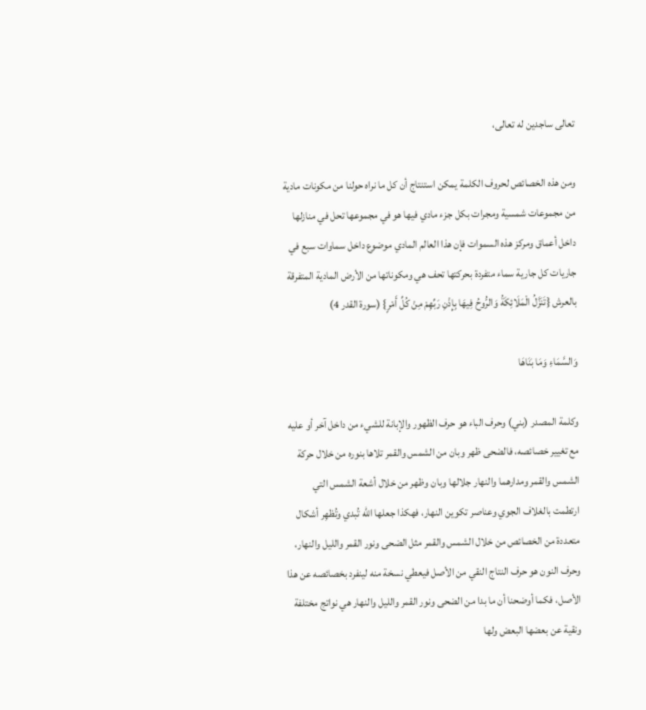تعالى ساجدين له تعالى،

ومن هذه الخصائص لحروف الكلمة يمكن استنتاج أن كل ما نراه حولنا من مكونات مادية من مجموعات شمسية ومجرات بكل جزء مادي فيها هو في مجموعها تحل في منازلها داخل أعماق ومركز هذه السموات فإن هذا العالم المادي موضوع داخل سماوات سبع في جاريات كل جارية سماء متفردة بحركتها تحف هي ومكوناتها من الأرض المادية المتفرقة بالعرش {تَنَزَّلُ الْمَلَائِكَةُ وَالرُّوحُ فِيهَا بِإِذْنِ رَبِّهِمْ مِنْ كُلِّ أَمْرٍ} (سورة القدر 4)

وَالسَّمَاءِ وَمَا بَنَاهَا

وكلمة المصدر (بني) وحرف الباء هو حرف الظهور والإبانة للشيء من داخل آخر أو عليه مع تغيير خصائصه، فالضحى ظهر وبان من الشمس والقمر تلاها بنوره من خلال حركة الشمس والقمر ومدارهما والنهار جلالها وبان وظهر من خلال أشعة الشمس التي ارتطمت بالغلاف الجوي وعناصر تكوين النهار، فهكذا جعلها الله تُبدي وتُظهِر أشكال متعددة من الخصائص من خلال الشمس والقمر مثل الضحى ونور القمر والليل والنهار، وحرف النون هو حرف النتاج النقي من الأصل فيعطي نسخة منه لينفرد بخصائصه عن هذا الأصل، فكما أوضحنا أن ما بدا من الضحى ونور القمر والليل والنهار هي نواتج مختلفة ونقية عن بعضها البعض ولها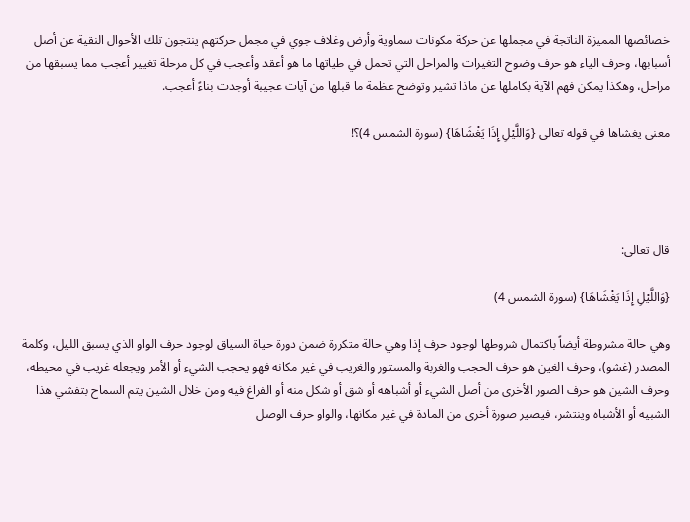خصائصها المميزة الناتجة في مجملها عن حركة مكونات سماوية وأرض وغلاف جوي في مجمل حركتهم ينتجون تلك الأحوال النقية عن أصل أسبابها، وحرف الياء هو حرف وضوح التغيرات والمراحل التي تحمل في طياتها ما هو أعقد وأعجب في كل مرحلة تغيير أعجب مما يسبقها من مراحل، وهكذا يمكن فهم الآية بكاملها عن ماذا تشير وتوضح عظمة ما قبلها من آيات عجيبة أوجدت بناءً أعجب.

معنى يغشاها في قوله تعالى {وَاللَّيْلِ إِذَا يَغْشَاهَا} (سورة الشمس 4)؟!




قال تعالى:

{وَاللَّيْلِ إِذَا يَغْشَاهَا} (سورة الشمس 4)

وهي حالة مشروطة أيضاً باكتمال شروطها لوجود حرف إذا وهي حالة متكررة ضمن دورة حياة السياق لوجود حرف الواو الذي يسبق الليل، وكلمة المصدر (غشو)، وحرف الغين هو حرف الحجب والغربة والمستور والغريب في غير مكانه فهو يحجب الشيء أو الأمر ويجعله غريب في محيطه، وحرف الشين هو حرف الصور الأخرى من أصل الشيء أو أشباهه أو شق أو شكل منه أو الفراغ فيه ومن خلال الشين يتم السماح بتفشي هذا الشبيه أو الأشباه وينتشر، فيصير صورة أخرى من المادة في غير مكانها، والواو حرف الوصل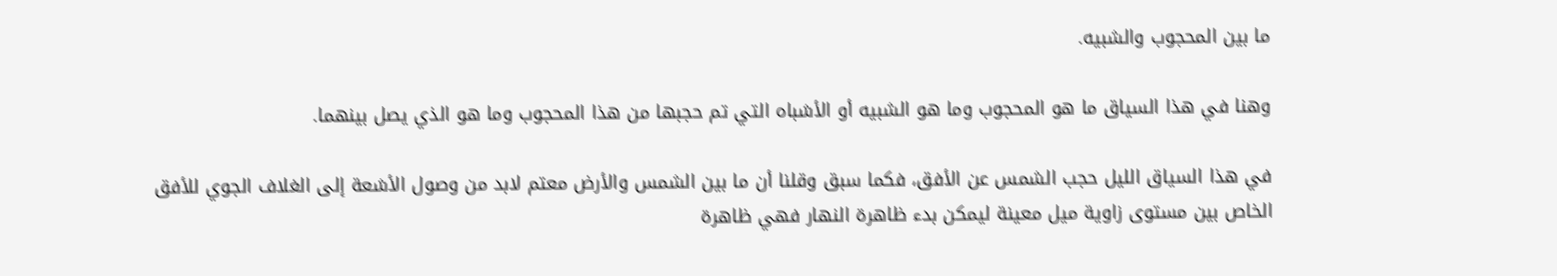ما بين المحجوب والشبيه.

وهنا في هذا السياق ما هو المحجوب وما هو الشبيه أو الأشباه التي تم حجبها من هذا المحجوب وما هو الذي يصل بينهما.

في هذا السياق الليل حجب الشمس عن الأفق، فكما سبق وقلنا أن ما بين الشمس والأرض معتم لابد من وصول الأشعة إلى الغلاف الجوي للأفق الخاص بين مستوى زاوية ميل معينة ليمكن بدء ظاهرة النهار فهي ظاهرة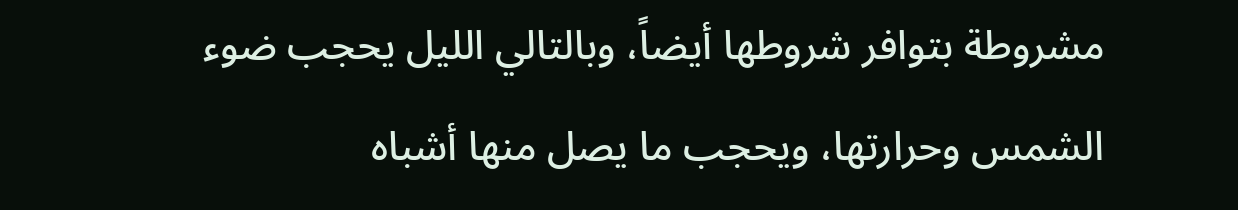مشروطة بتوافر شروطها أيضاً، وبالتالي الليل يحجب ضوء الشمس وحرارتها، ويحجب ما يصل منها أشباه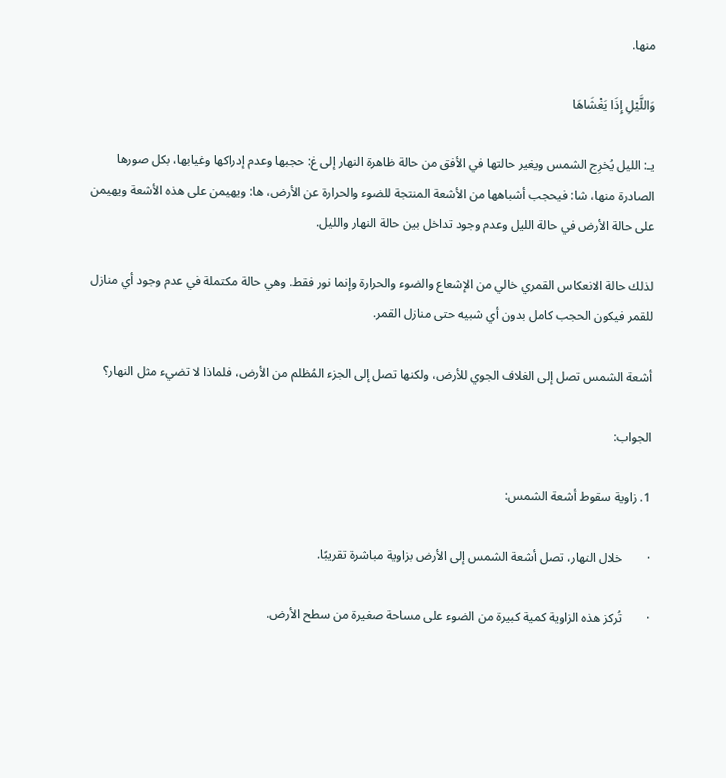منها.

وَاللَّيْلِ إِذَا يَغْشَاهَا

يـ: الليل يُخرِج الشمس ويغير حالتها في الأفق من حالة ظاهرة النهار إلى غ: حجبها وعدم إدراكها وغيابها، بكل صورها الصادرة منها، شا: فيحجب أشباهها من الأشعة المنتجة للضوء والحرارة عن الأرض، ها: ويهيمن على هذه الأشعة ويهيمن على حالة الأرض في حالة الليل وعدم وجود تداخل بين حالة النهار والليل.

لذلك حالة الانعكاس القمري خالي من الإشعاع والضوء والحرارة وإنما نور فقط. وهي حالة مكتملة في عدم وجود أي منازل للقمر فيكون الحجب كامل بدون أي شبيه حتى منازل القمر.

أشعة الشمس تصل إلى الغلاف الجوي للأرض، ولكنها تصل إلى الجزء المُظلم من الأرض، فلماذا لا تضيء مثل النهار؟

الجواب:

1. زاوية سقوط أشعة الشمس:

·        خلال النهار، تصل أشعة الشمس إلى الأرض بزاوية مباشرة تقريبًا.

·        تُركز هذه الزاوية كمية كبيرة من الضوء على مساحة صغيرة من سطح الأرض.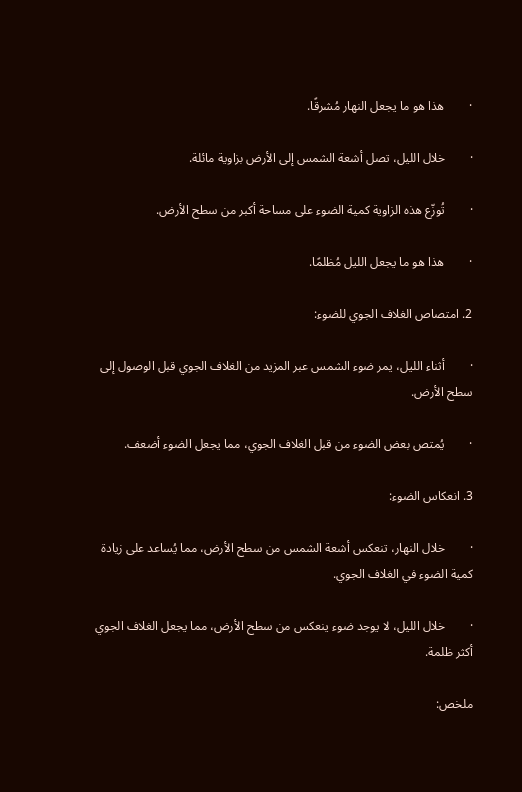·        هذا هو ما يجعل النهار مُشرقًا.

·        خلال الليل، تصل أشعة الشمس إلى الأرض بزاوية مائلة.

·        تُوزّع هذه الزاوية كمية الضوء على مساحة أكبر من سطح الأرض.

·        هذا هو ما يجعل الليل مُظلمًا.

2. امتصاص الغلاف الجوي للضوء:

·        أثناء الليل، يمر ضوء الشمس عبر المزيد من الغلاف الجوي قبل الوصول إلى سطح الأرض.

·        يُمتص بعض الضوء من قبل الغلاف الجوي، مما يجعل الضوء أضعف.

3. انعكاس الضوء:

·        خلال النهار، تنعكس أشعة الشمس من سطح الأرض، مما يُساعد على زيادة كمية الضوء في الغلاف الجوي.

·        خلال الليل، لا يوجد ضوء ينعكس من سطح الأرض، مما يجعل الغلاف الجوي أكثر ظلمة.

ملخص: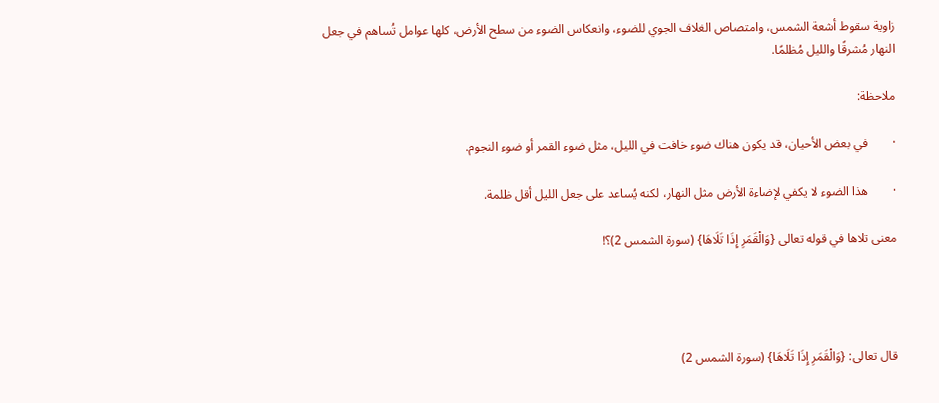زاوية سقوط أشعة الشمس، وامتصاص الغلاف الجوي للضوء، وانعكاس الضوء من سطح الأرض، كلها عوامل تُساهم في جعل النهار مُشرقًا والليل مُظلمًا.

ملاحظة:

·        في بعض الأحيان، قد يكون هناك ضوء خافت في الليل، مثل ضوء القمر أو ضوء النجوم.

·        هذا الضوء لا يكفي لإضاءة الأرض مثل النهار، لكنه يُساعد على جعل الليل أقل ظلمة.

معنى تلاها في قوله تعالى {وَالْقَمَرِ إِذَا تَلَاهَا} (سورة الشمس 2)؟!




قال تعالى: {وَالْقَمَرِ إِذَا تَلَاهَا} (سورة الشمس 2)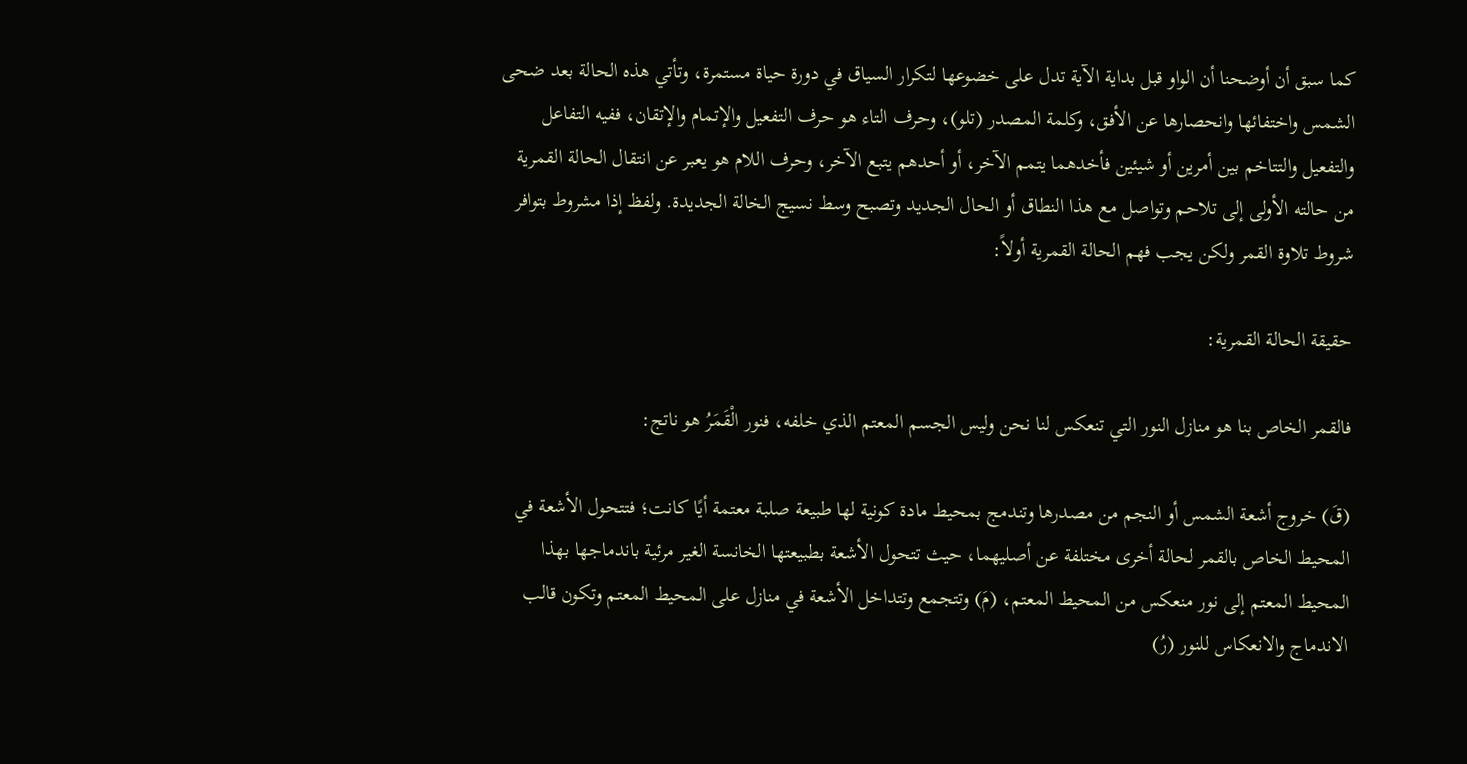كما سبق أن أوضحنا أن الواو قبل بداية الآية تدل على خضوعها لتكرار السياق في دورة حياة مستمرة، وتأتي هذه الحالة بعد ضحى الشمس واختفائها وانحصارها عن الأفق، وكلمة المصدر (تلو)، وحرف التاء هو حرف التفعيل والإتمام والإتقان، ففيه التفاعل والتفعيل والتتاخم بين أمرين أو شيئين فأخدهما يتمم الآخر، أو أحدهم يتبع الآخر، وحرف اللام هو يعبر عن انتقال الحالة القمرية من حالته الأولى إلى تلاحم وتواصل مع هذا النطاق أو الحال الجديد وتصبح وسط نسيج الخالة الجديدة. ولفظ إذا مشروط بتوافر شروط تلاوة القمر ولكن يجب فهم الحالة القمرية أولاً:

حقيقة الحالة القمرية:

فالقمر الخاص بنا هو منازل النور التي تنعكس لنا نحن وليس الجسم المعتم الذي خلفه، فنور الْقَمَرُ هو ناتج:

(قَ) خروج أشعة الشمس أو النجم من مصدرها وتندمج بمحيط مادة كونية لها طبيعة صلبة معتمة أيًا كانت؛ فتتحول الأشعة في المحيط الخاص بالقمر لحالة أخرى مختلفة عن أصليهما، حيث تتحول الأشعة بطبيعتها الخانسة الغير مرئية باندماجها بهذا المحيط المعتم إلى نور منعكس من المحيط المعتم، (مَ) وتتجمع وتتداخل الأشعة في منازل على المحيط المعتم وتكون قالب الاندماج والانعكاس للنور (رُ)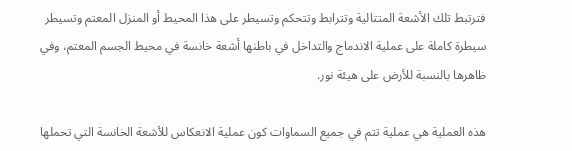فترتبط تلك الأشعة المتتالية وتترابط وتتحكم وتسيطر على هذا المحيط أو المنزل المعتم وتسيطر سيطرة كاملة على عملية الاندماج والتداخل في باطنها أشعة خانسة في محيط الجسم المعتم، وفي ظاهرها بالنسبة للأرض على هيئة نور.

هذه العملية هي عملية تتم في جميع السماوات كون عملية الانعكاس للأشعة الخانسة التي تحملها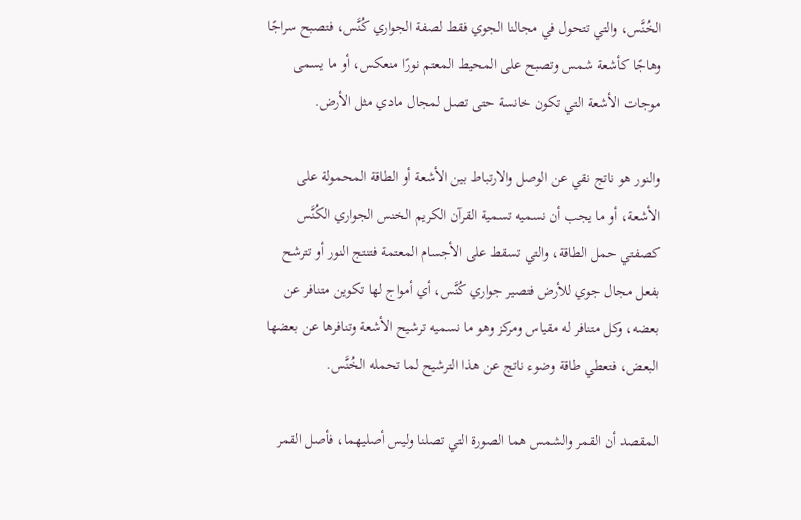الخُنَّس، والتي تتحول في مجالنا الجوي فقط لصفة الجواري كُنَّس، فتصبح سراجًا وهاجًا كأشعة شمس وتصبح على المحيط المعتم نورًا منعكس، أو ما يسمى موجات الأشعة التي تكون خانسة حتى تصل لمجال مادي مثل الأرض.

والنور هو ناتج نقي عن الوصل والارتباط بين الأشعة أو الطاقة المحمولة على الأشعة، أو ما يجب أن نسميه تسمية القرآن الكريم الخنس الجواري الكُنَّس كصفتي حمل الطاقة، والتي تسقط على الأجسام المعتمة فتنتج النور أو تترشح بفعل مجال جوي للأرض فتصير جواري كُنَّس، أي أمواج لها تكوين متنافر عن بعضه، وكل متنافر له مقياس ومركز وهو ما نسميه ترشيح الأشعة وتنافرها عن بعضها البعض، فتعطي طاقة وضوء ناتج عن هذا الترشيح لما تحمله الخُنَّس.

المقصد أن القمر والشمس هما الصورة التي تصلنا وليس أصليهما، فأصل القمر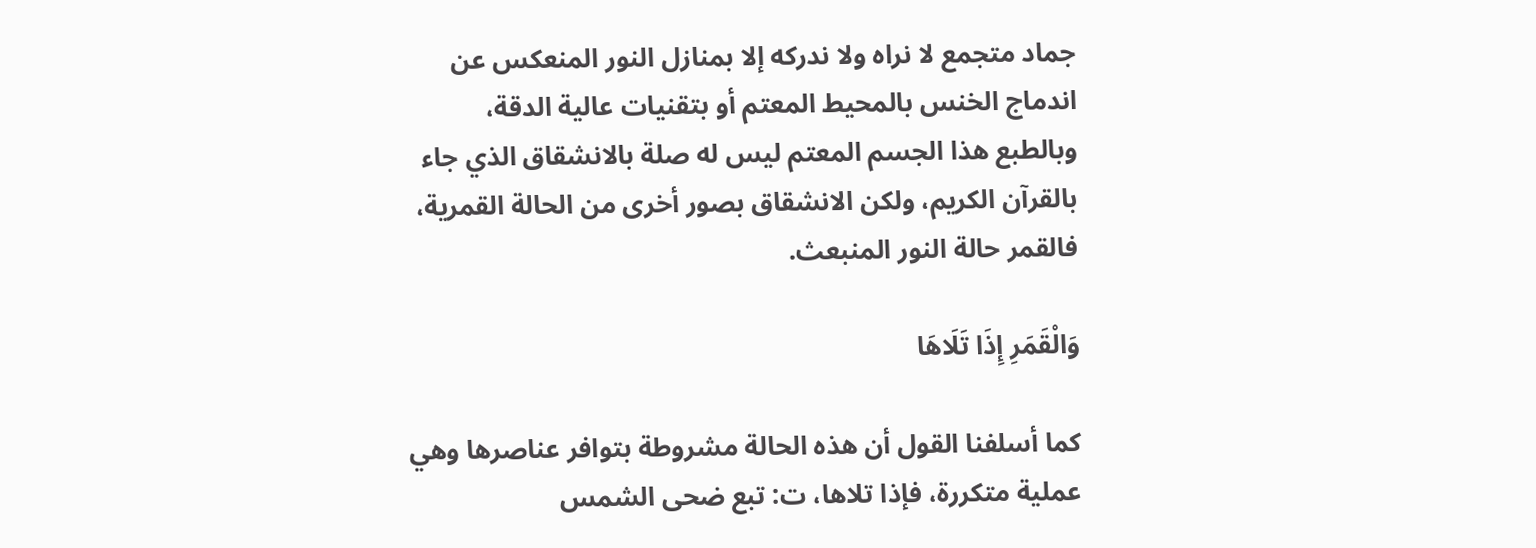جماد متجمع لا نراه ولا ندركه إلا بمنازل النور المنعكس عن اندماج الخنس بالمحيط المعتم أو بتقنيات عالية الدقة، وبالطبع هذا الجسم المعتم ليس له صلة بالانشقاق الذي جاء بالقرآن الكريم، ولكن الانشقاق بصور أخرى من الحالة القمرية، فالقمر حالة النور المنبعث.

وَالْقَمَرِ إِذَا تَلَاهَا

كما أسلفنا القول أن هذه الحالة مشروطة بتوافر عناصرها وهي عملية متكررة، فإذا تلاها، ت: تبع ضحى الشمس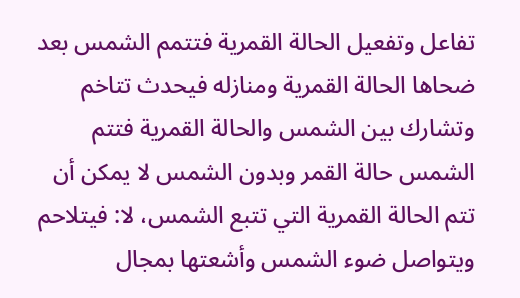تفاعل وتفعيل الحالة القمرية فتتمم الشمس بعد ضحاها الحالة القمرية ومنازله فيحدث تتاخم وتشارك بين الشمس والحالة القمرية فتتم الشمس حالة القمر وبدون الشمس لا يمكن أن تتم الحالة القمرية التي تتبع الشمس، لا: فيتلاحم ويتواصل ضوء الشمس وأشعتها بمجال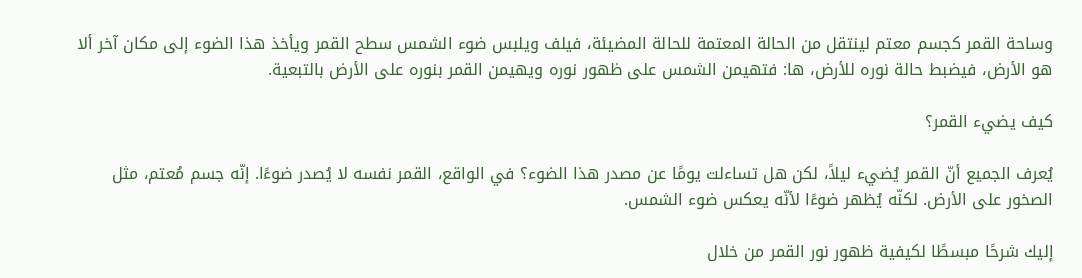وساحة القمر كجسم معتم لينتقل من الحالة المعتمة للحالة المضيئة، فيلف ويلبس ضوء الشمس سطح القمر ويأخذ هذا الضوء إلى مكان آخر ألا هو الأرض، فيضبط حالة نوره للأرض، ها: فتهيمن الشمس على ظهور نوره ويهيمن القمر بنوره على الأرض بالتبعية.

كيف يضيء القمر؟

يُعرف الجميع أنّ القمر يُضيء ليلاً، لكن هل تساءلت يومًا عن مصدر هذا الضوء؟ في الواقع، القمر نفسه لا يُصدر ضوءًا. إنّه جسم مُعتم، مثل الصخور على الأرض. لكنّه يُظهر ضوءًا لأنّه يعكس ضوء الشمس.

إليك شرحًا مبسطًا لكيفية ظهور نور القمر من خلال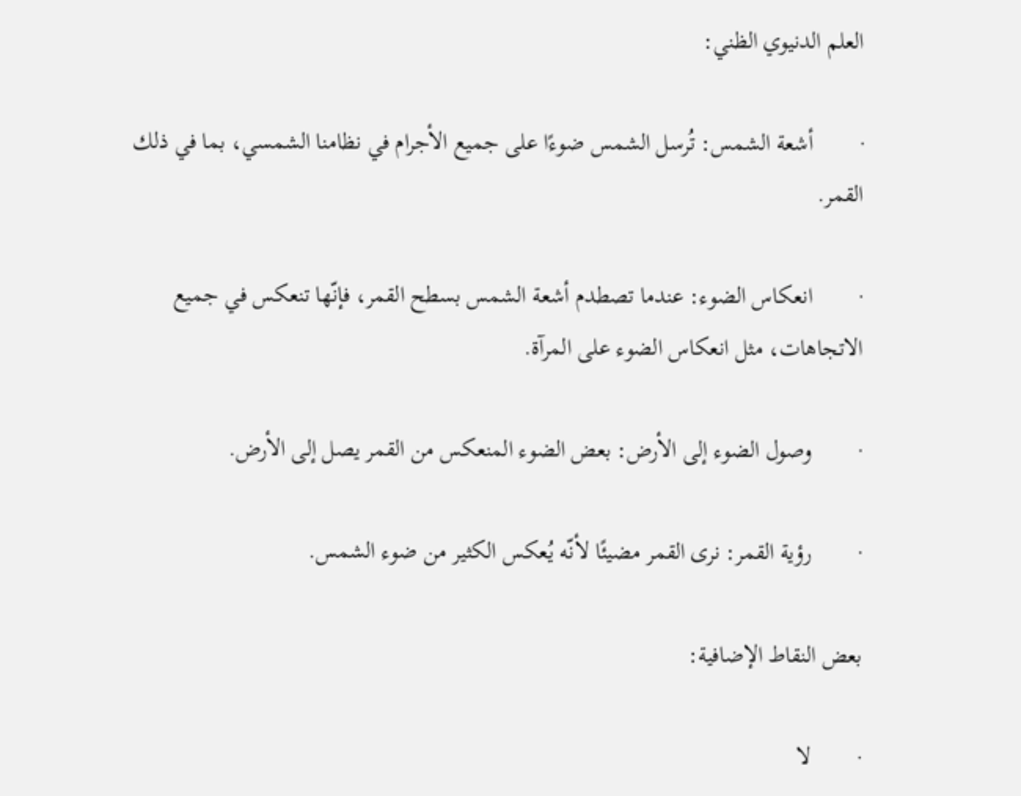العلم الدنيوي الظني:

·        أشعة الشمس: تُرسل الشمس ضوءًا على جميع الأجرام في نظامنا الشمسي، بما في ذلك القمر.

·        انعكاس الضوء: عندما تصطدم أشعة الشمس بسطح القمر، فإنّها تنعكس في جميع الاتجاهات، مثل انعكاس الضوء على المرآة.

·        وصول الضوء إلى الأرض: بعض الضوء المنعكس من القمر يصل إلى الأرض.

·        رؤية القمر: نرى القمر مضيئًا لأنّه يُعكس الكثير من ضوء الشمس.

بعض النقاط الإضافية:

·        لا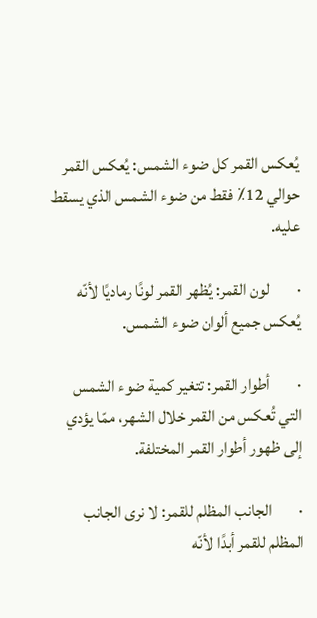يُعكس القمر كل ضوء الشمس: يُعكس القمر حوالي 12٪ فقط من ضوء الشمس الذي يسقط عليه.

·        لون القمر: يُظهر القمر لونًا رماديًا لأنّه يُعكس جميع ألوان ضوء الشمس.

·        أطوار القمر: تتغير كمية ضوء الشمس التي تُعكس من القمر خلال الشهر، ممّا يؤدي إلى ظهور أطوار القمر المختلفة.

·        الجانب المظلم للقمر: لا نرى الجانب المظلم للقمر أبدًا لأنّه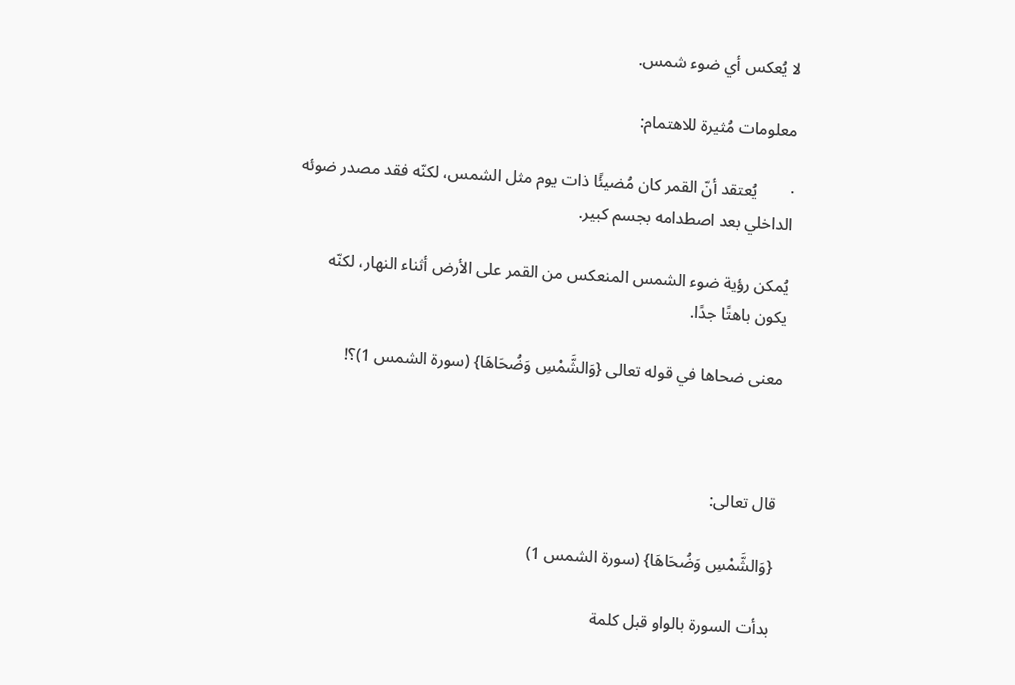لا يُعكس أي ضوء شمس.

معلومات مُثيرة للاهتمام:

·        يُعتقد أنّ القمر كان مُضيئًا ذات يوم مثل الشمس، لكنّه فقد مصدر ضوئه الداخلي بعد اصطدامه بجسم كبير.

يُمكن رؤية ضوء الشمس المنعكس من القمر على الأرض أثناء النهار، لكنّه يكون باهتًا جدًا.

معنى ضحاها في قوله تعالى {وَالشَّمْسِ وَضُحَاهَا} (سورة الشمس 1)؟!



قال تعالى:

{وَالشَّمْسِ وَضُحَاهَا} (سورة الشمس 1)

بدأت السورة بالواو قبل كلمة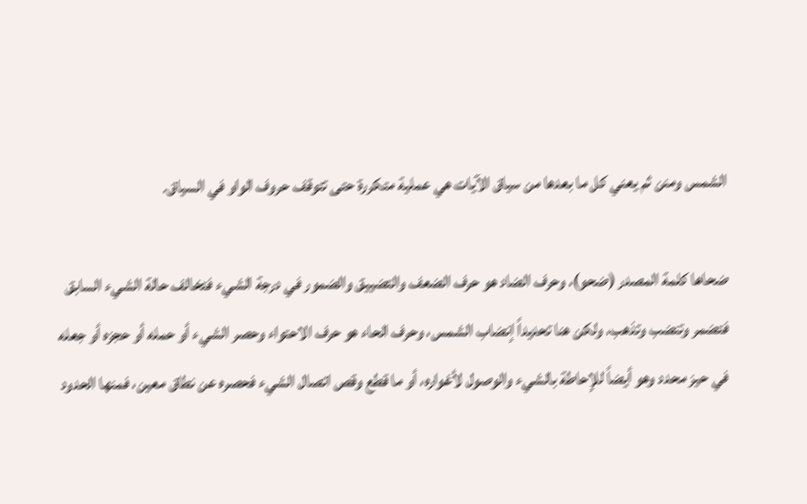الشمس ومنن ثم يعني كل ما بعدها من سياق الآيات هي عملية متكررة حتى تتوقف حروف الواو في السياق.

ضحاها كلمة المصدر (ضحو)، وحرف الضاد هو حرف الضعف والتضييق والضمور في درجة الشيء فتخالف حالة الشيء السابق فتضمر وتنضب وتذهب، ولكن هنا تحديداً إنضاب الشمس، وحرف الحاء هو حرف الاحتواء وحصر الشيء أو حمله أو حجزه أو جعله في حيز محدد وهو أيضاً للإحاطة بالشيء والوصول لأغواره، أو ما قطع وقص اتصال الشيء فحصره عن نطاق معين، فمنها الحدود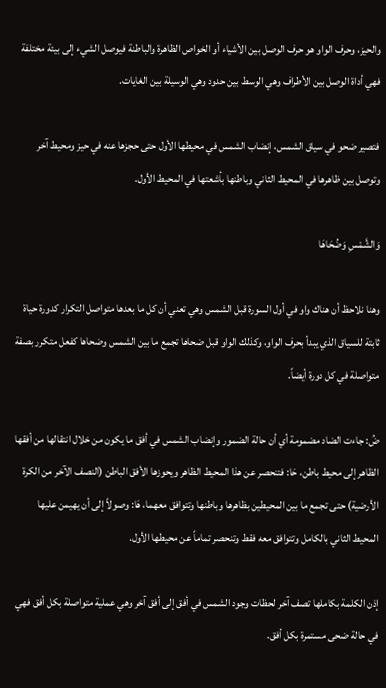والحيز، وحرف الواو هو حرف الوصل بين الأشياء أو الخواص الظاهرة والباطنة فيوصل الشيء إلى بيئة مختلفة فهي أداة الوصل بين الأطراف وهي الوسط بين حدود وهي الوسيلة بين الغايات.

فتصير ضحو في سياق الشمس، إنضاب الشمس في محيطها الأول حتى حجزها عنه في حيز ومحيط آخر وتوصل بين ظاهرها في المحيط الثاني وباطنها بأشعتها في المحيط الأول.

وَالشَّمْسِ وَضُحَاهَا

وهنا نلاحظ أن هناك واو في أول السورة قبل الشمس وهي تعني أن كل ما بعدها متواصل التكرار كدورة حياة ثابتة للسياق الذي يبدأ بحرف الواو، وكذلك الواو قبل ضحاها تجمع ما بين الشمس وضحاها كفعل متكرر بصفة متواصلة في كل دورة أيضاً.

ضُ: جاءت الضاد مضمومة أي أن حالة الضمور وإنضاب الشمس في أفق ما يكون من خلال انتقالها من أفقها الظاهر إلى محيط باطن، حَا: فتنحصر عن هذا المحيط الظاهر ويحوزها الأفق الباطن (النصف الآخر من الكرة الأرضية) حتى تجمع ما بين المحيطين بظاهرها وباطنها وتتوافق معهما، هَا: وصولاً إلى أن يهيمن عليها المحيط الثاني بالكامل وتتوافق معه فقط وتنحصر تماماً عن محيطها الأول.

إذن الكلمة بكاملها تصف آخر لحظات وجود الشمس في أفق إلى أفق آخر وهي عملية متواصلة بكل أفق فهي في حالة ضحى مستمرة بكل أفق.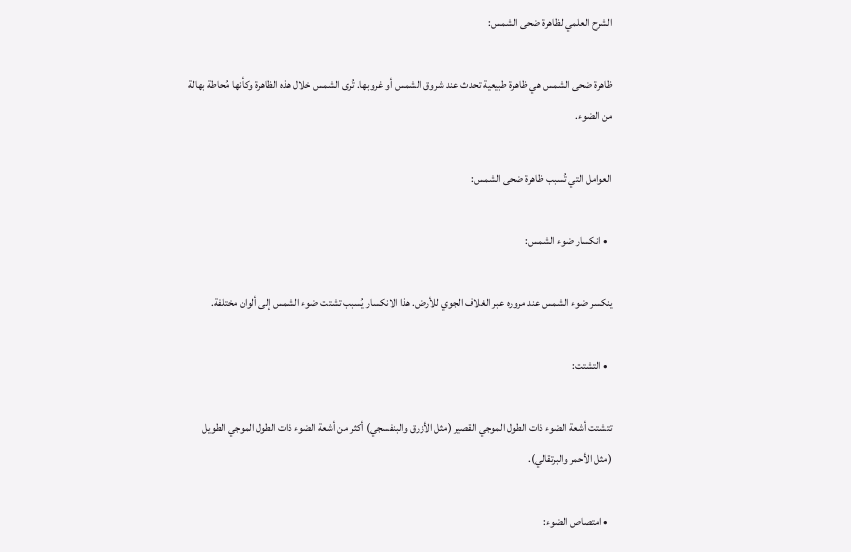الشرح العلمي لظاهرة ضحى الشمس:

ظاهرة ضحى الشمس هي ظاهرة طبيعية تحدث عند شروق الشمس أو غروبها. تُرى الشمس خلال هذه الظاهرة وكأنها مُحاطة بهالة من الضوء.

العوامل التي تُسبب ظاهرة ضحى الشمس:

  • انكسار ضوء الشمس:

ينكسر ضوء الشمس عند مروره عبر الغلاف الجوي للأرض. هذا الانكسار يُسبب تشتت ضوء الشمس إلى ألوان مختلفة.

  • التشتت:

تتشتت أشعة الضوء ذات الطول الموجي القصير (مثل الأزرق والبنفسجي) أكثر من أشعة الضوء ذات الطول الموجي الطويل (مثل الأحمر والبرتقالي).

  • امتصاص الضوء: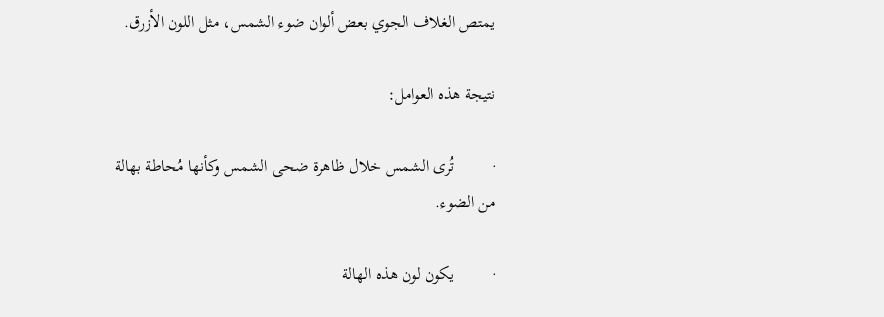يمتص الغلاف الجوي بعض ألوان ضوء الشمس، مثل اللون الأزرق.

نتيجة هذه العوامل:

·         تُرى الشمس خلال ظاهرة ضحى الشمس وكأنها مُحاطة بهالة من الضوء.

·         يكون لون هذه الهالة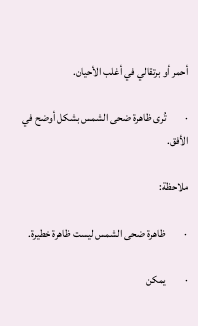أحمر أو برتقالي في أغلب الأحيان.

·         تُرى ظاهرة ضحى الشمس بشكل أوضح في الأفق.

ملاحظة:

·         ظاهرة ضحى الشمس ليست ظاهرة خطيرة.

·         يمكن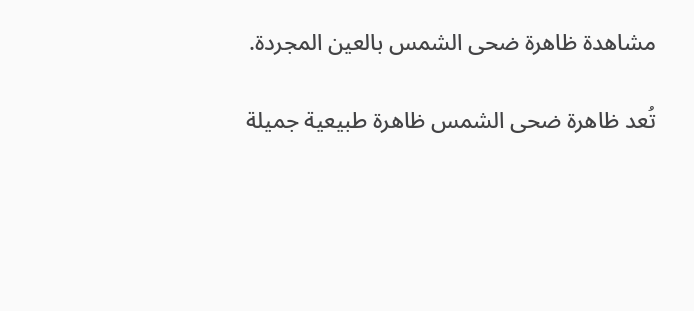مشاهدة ظاهرة ضحى الشمس بالعين المجردة.

تُعد ظاهرة ضحى الشمس ظاهرة طبيعية جميلة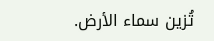تُزين سماء الأرض.